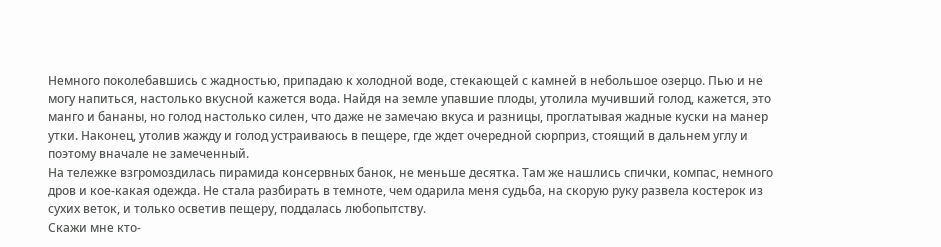Немного поколебавшись с жадностью, припадаю к холодной воде, стекающей с камней в небольшое озерцо. Пью и не могу напиться, настолько вкусной кажется вода. Найдя на земле упавшие плоды, утолила мучивший голод, кажется, это манго и бананы, но голод настолько силен, что даже не замечаю вкуса и разницы, проглатывая жадные куски на манер утки. Наконец, утолив жажду и голод устраиваюсь в пещере, где ждет очередной сюрприз, стоящий в дальнем углу и поэтому вначале не замеченный.
На тележке взгромоздилась пирамида консервных банок, не меньше десятка. Там же нашлись спички, компас, немного дров и кое-какая одежда. Не стала разбирать в темноте, чем одарила меня судьба, на скорую руку развела костерок из сухих веток, и только осветив пещеру, поддалась любопытству.
Скажи мне кто-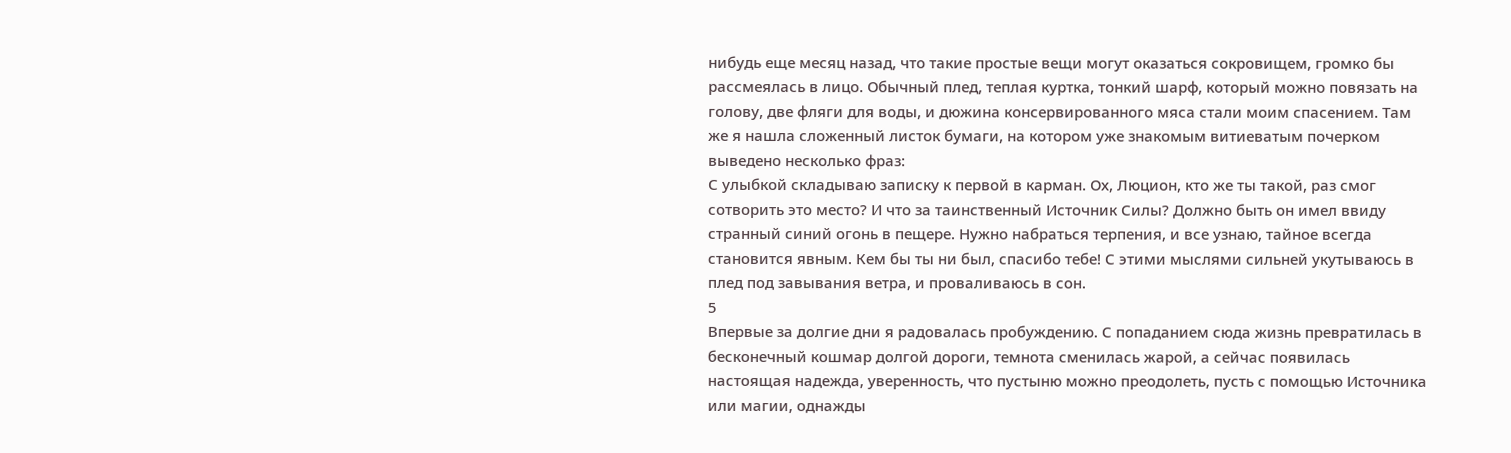нибудь еще месяц назад, что такие простые вещи могут оказаться сокровищем, громко бы рассмеялась в лицо. Обычный плед, теплая куртка, тонкий шарф, который можно повязать на голову, две фляги для воды, и дюжина консервированного мяса стали моим спасением. Там же я нашла сложенный листок бумаги, на котором уже знакомым витиеватым почерком выведено несколько фраз:
С улыбкой складываю записку к первой в карман. Ох, Люцион, кто же ты такой, раз смог сотворить это место? И что за таинственный Источник Силы? Должно быть он имел ввиду странный синий огонь в пещере. Нужно набраться терпения, и все узнаю, тайное всегда становится явным. Кем бы ты ни был, спасибо тебе! С этими мыслями сильней укутываюсь в плед под завывания ветра, и проваливаюсь в сон.
5
Впервые за долгие дни я радовалась пробуждению. С попаданием сюда жизнь превратилась в бесконечный кошмар долгой дороги, темнота сменилась жарой, а сейчас появилась настоящая надежда, уверенность, что пустыню можно преодолеть, пусть с помощью Источника или магии, однажды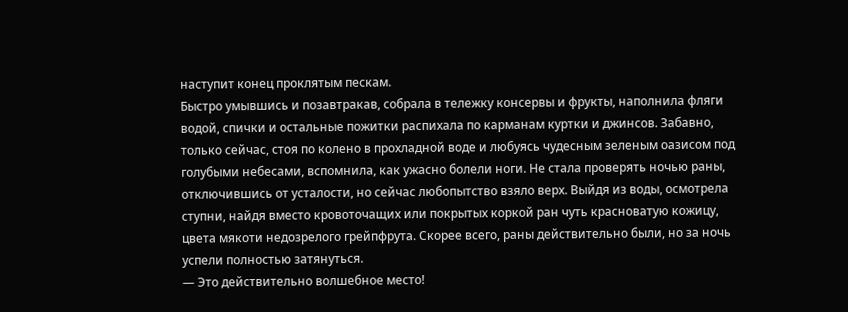наступит конец проклятым пескам.
Быстро умывшись и позавтракав, собрала в тележку консервы и фрукты, наполнила фляги водой, спички и остальные пожитки распихала по карманам куртки и джинсов. Забавно, только сейчас, стоя по колено в прохладной воде и любуясь чудесным зеленым оазисом под голубыми небесами, вспомнила, как ужасно болели ноги. Не стала проверять ночью раны, отключившись от усталости, но сейчас любопытство взяло верх. Выйдя из воды, осмотрела ступни, найдя вместо кровоточащих или покрытых коркой ран чуть красноватую кожицу, цвета мякоти недозрелого грейпфрута. Скорее всего, раны действительно были, но за ночь успели полностью затянуться.
— Это действительно волшебное место!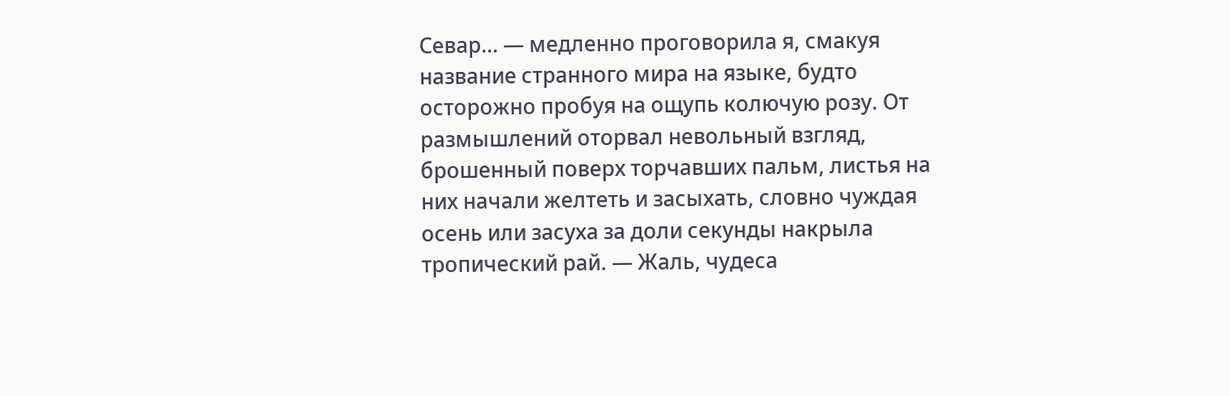Севар… — медленно проговорила я, смакуя название странного мира на языке, будто осторожно пробуя на ощупь колючую розу. От размышлений оторвал невольный взгляд, брошенный поверх торчавших пальм, листья на них начали желтеть и засыхать, словно чуждая осень или засуха за доли секунды накрыла тропический рай. — Жаль, чудеса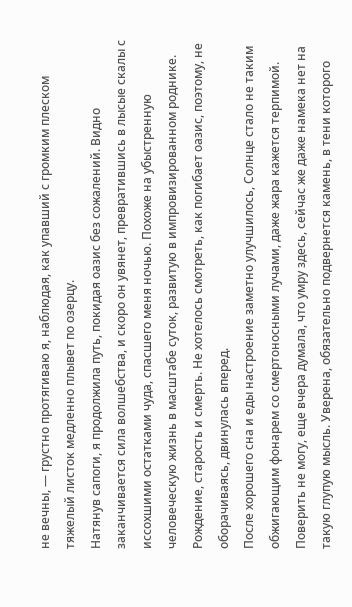не вечны, — грустно протягиваю я, наблюдая, как упавший с громким плеском тяжелый листок медленно плывет по озерцу.
Натянув сапоги, я продолжила путь, покидая оазис без сожалений. Видно заканчивается сила волшебства, и скоро он увянет, превратившись в лысые скалы с иссохшими остатками чуда, спасшего меня ночью. Похоже на убыстренную человеческую жизнь в масштабе суток, развитую в импровизированном роднике. Рождение, старость и смерть. Не хотелось смотреть, как погибает оазис, поэтому, не оборачиваясь, двинулась вперед.
После хорошего сна и еды настроение заметно улучшилось, Солнце стало не таким обжигающим фонарем со смертоносными лучами, даже жара кажется терпимой. Поверить не могу, еще вчера думала, что умру здесь, сейчас же даже намека нет на такую глупую мысль. Уверена, обязательно подвернется камень, в тени которого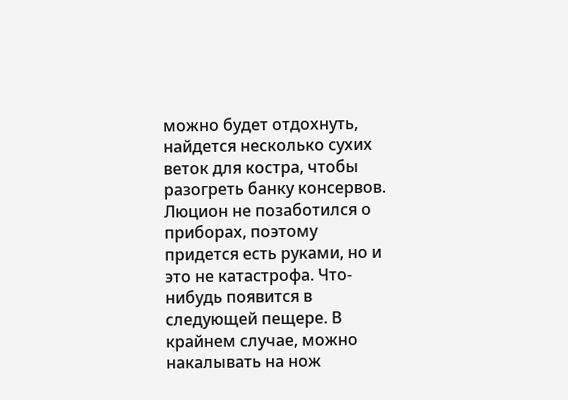можно будет отдохнуть, найдется несколько сухих веток для костра, чтобы разогреть банку консервов. Люцион не позаботился о приборах, поэтому придется есть руками, но и это не катастрофа. Что-нибудь появится в следующей пещере. В крайнем случае, можно накалывать на нож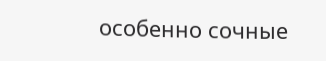особенно сочные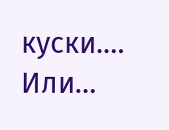куски.… Или…